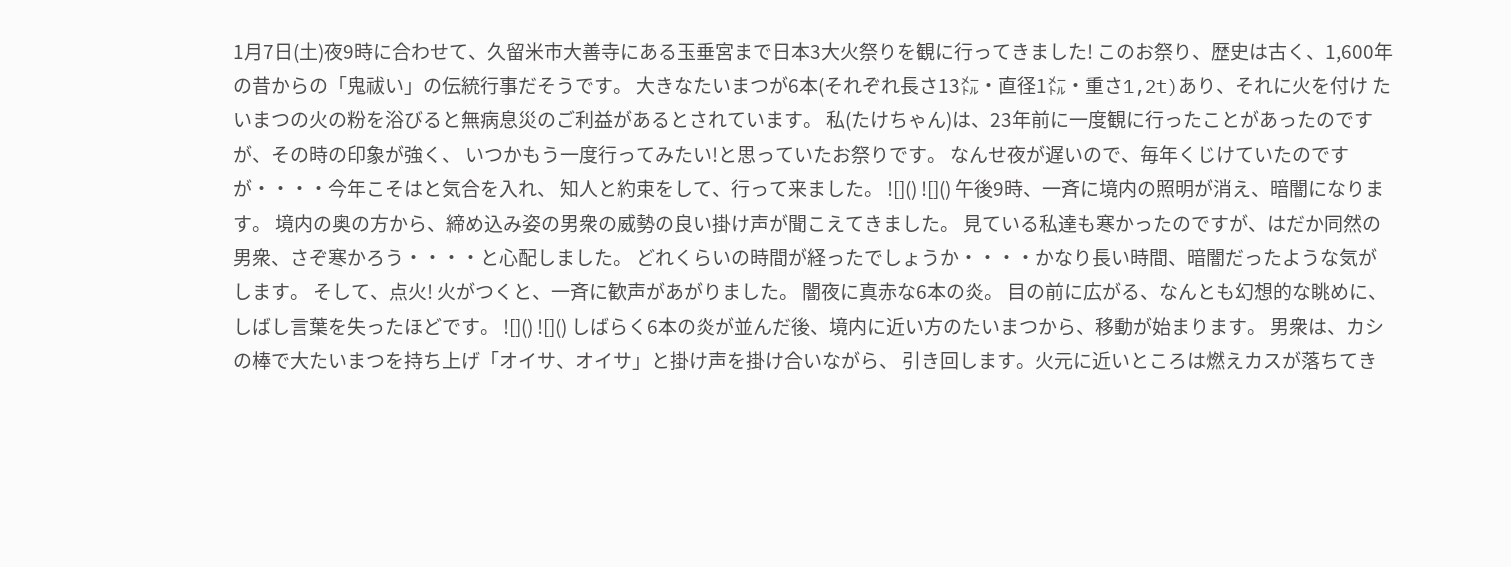1月7日(土)夜9時に合わせて、久留米市大善寺にある玉垂宮まで日本3大火祭りを観に行ってきました! このお祭り、歴史は古く、1,600年の昔からの「鬼祓い」の伝統行事だそうです。 大きなたいまつが6本(それぞれ長さ13㍍・直径1㍍・重さ1,2t)あり、それに火を付け たいまつの火の粉を浴びると無病息災のご利益があるとされています。 私(たけちゃん)は、23年前に一度観に行ったことがあったのですが、その時の印象が強く、 いつかもう一度行ってみたい!と思っていたお祭りです。 なんせ夜が遅いので、毎年くじけていたのですが・・・・今年こそはと気合を入れ、 知人と約束をして、行って来ました。 ![]() ![]() 午後9時、一斉に境内の照明が消え、暗闇になります。 境内の奥の方から、締め込み姿の男衆の威勢の良い掛け声が聞こえてきました。 見ている私達も寒かったのですが、はだか同然の男衆、さぞ寒かろう・・・・と心配しました。 どれくらいの時間が経ったでしょうか・・・・かなり長い時間、暗闇だったような気がします。 そして、点火! 火がつくと、一斉に歓声があがりました。 闇夜に真赤な6本の炎。 目の前に広がる、なんとも幻想的な眺めに、しばし言葉を失ったほどです。 ![]() ![]() しばらく6本の炎が並んだ後、境内に近い方のたいまつから、移動が始まります。 男衆は、カシの棒で大たいまつを持ち上げ「オイサ、オイサ」と掛け声を掛け合いながら、 引き回します。火元に近いところは燃えカスが落ちてき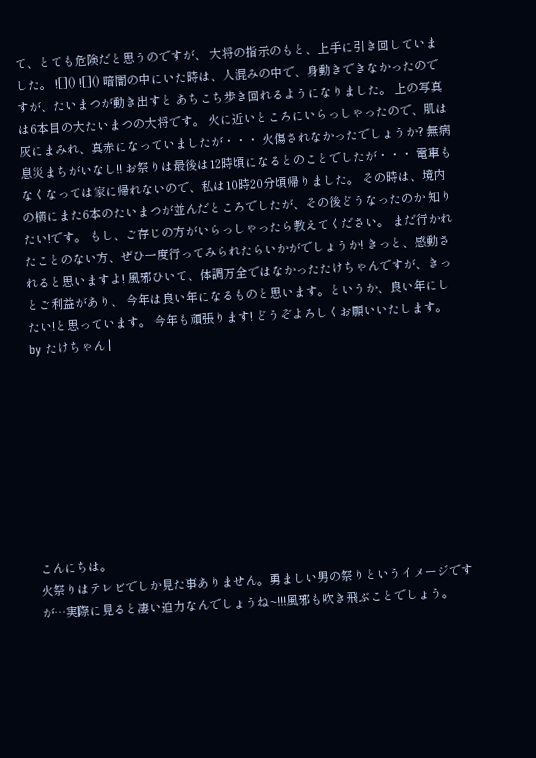て、とても危険だと思うのですが、 大将の指示のもと、上手に引き回していました。 ![]() ![]() 暗闇の中にいた時は、人混みの中で、身動きできなかったのですが、たいまつが動き出すと あちこち歩き回れるようになりました。 上の写真は6本目の大たいまつの大将です。 火に近いところにいらっしゃったので、肌は灰にまみれ、真赤になっていましたが・・・ 火傷されなかったでしょうか? 無病息災まちがいなし!! お祭りは最後は12時頃になるとのことでしたが・・・ 電車もなくなっては家に帰れないので、私は10時20分頃帰りました。 その時は、境内の横にまた6本のたいまつが並んだところでしたが、その後どうなったのか 知りたい!です。 もし、ご存じの方がいらっしゃったら教えてください。 まだ行かれたことのない方、ぜひ一度行ってみられたらいかがでしょうか! きっと、感動されると思いますよ! 風邪ひいて、体調万全ではなかったたけちゃんですが、きっとご利益があり、 今年は良い年になるものと思います。というか、良い年にしたい!と思っています。 今年も頑張ります! どうぞよろしくお願いいたします。 by たけちゃん |









こんにちは。
火祭りはテレビでしか見た事ありません。勇ましい男の祭りというイメージですが…実際に見ると凄い迫力なんでしょうね~!!!風邪も吹き飛ぶことでしょう。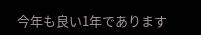今年も良い1年であります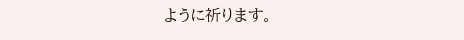ように祈ります。